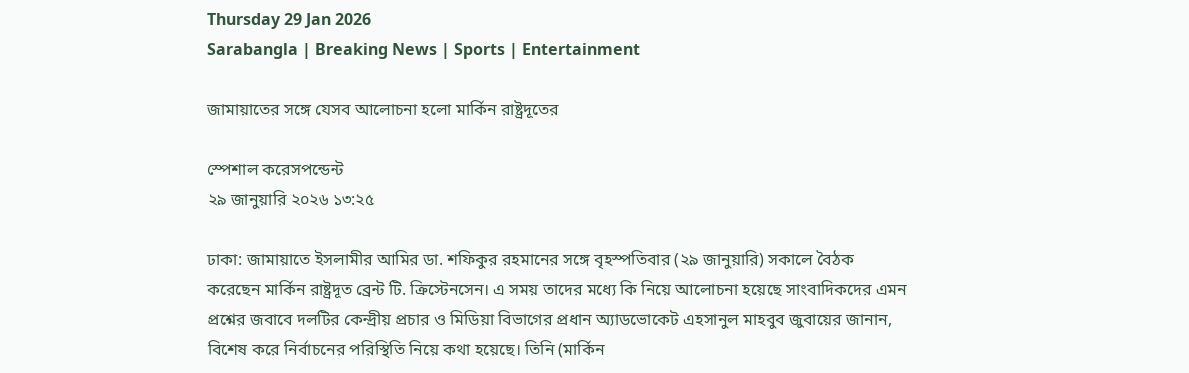Thursday 29 Jan 2026
Sarabangla | Breaking News | Sports | Entertainment

জামায়াতের সঙ্গে যেসব আলোচনা হলো মার্কিন রাষ্ট্রদূতের

স্পেশাল করেসপন্ডেন্ট
২৯ জানুয়ারি ২০২৬ ১৩:২৫

ঢাকা: জামায়াতে ইসলামীর আমির ডা. শফিকুর রহমানের সঙ্গে বৃহস্পতিবার (২৯ জানুয়ারি) সকালে বৈঠক করেছেন মার্কিন রাষ্ট্রদূত ব্রেন্ট টি. ক্রিস্টেনসেন। এ সময় তাদের মধ্যে কি নিয়ে আলোচনা হয়েছে সাংবাদিকদের এমন প্রশ্নের জবাবে দলটির কেন্দ্রীয় প্রচার ও মিডিয়া বিভাগের প্রধান অ্যাডভোকেট এহসানুল মাহবুব জুবায়ের জানান, বিশেষ করে নির্বাচনের পরিস্থিতি নিয়ে কথা হয়েছে। তিনি (মার্কিন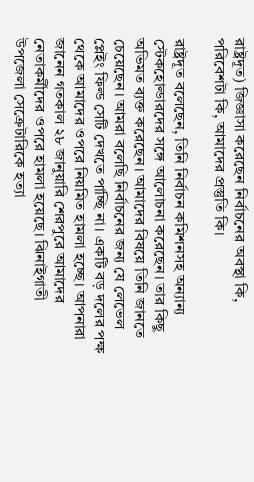রাষ্ট্রদূত) জিজ্ঞাসা করেছেন নির্বাচনের অবস্থা কি, পরিবেশটা কি, আমাদের প্রস্তুতি কি।

রাষ্ট্রদূত বলেছেন, তিনি নির্বাচন কমিশনসহ অন্যান্য স্টেকহোল্ডারদের সঙ্গে আলোচনা করেছেন। তার কিছু অভিমত ব্যক্ত করেছেন। আমাদের বিষয়ে তিনি জানতে চেয়েছেন। আমরা বলেছি নির্বাচনের জন্য যে লেভেল প্লেইং ফিল্ড সেটি দেখতে পাচ্ছি না। একটি বড় দলের পক্ষ থেকে আমাদের ওপরে নিয়মিত হামলা হচ্ছে। আপনারা জানেন গতকাল ২৮ জানুয়ারি শেরপুরে আমাদের নেতাকর্মীদের ওপরে হামলা হয়েছে। ঝিনাইগাতী উপজেলা সেক্রেটারিকে হত্যা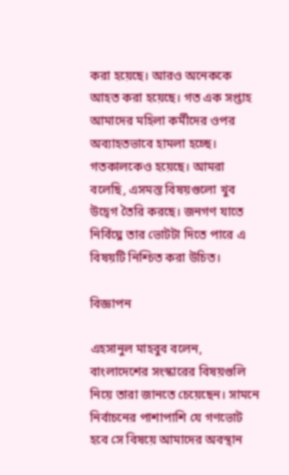করা হয়েছে। আরও অনেককে আহত করা হয়েছে। গত এক সপ্তাহ আমাদের মহিলা কর্মীদের ওপর অব্যাহতভাবে হামলা হচ্ছে। গতকালকেও হয়েছে। আমরা বলেছি, এসমস্ত বিষয়গুলো খুব উদ্বেগ তৈরি করছে। জনগণ যাতে নির্বিঘ্নে তার ভোটটা দিতে পারে এ বিষয়টি নিশ্চিত করা উচিত।

বিজ্ঞাপন

এহসানুল মাহবুব বলেন, বাংলাদেশের সংস্কারের বিষয়গুলি নিয়ে তারা জানতে চেয়েছেন। সামনে নির্বাচনের পাশাপাশি যে গণভোট হবে সে বিষয়ে আমাদের অবস্থান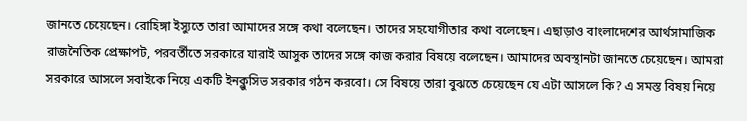জানতে চেয়েছেন। রোহিঙ্গা ইস্যুতে তারা আমাদের সঙ্গে কথা বলেছেন। তাদের সহযোগীতার কথা বলেছেন। এছাড়াও বাংলাদেশের আর্থসামাজিক রাজনৈতিক প্রেক্ষাপট, পরবর্তীতে সরকারে যারাই আসুক তাদের সঙ্গে কাজ করার বিষয়ে বলেছেন। আমাদের অবস্থানটা জানতে চেয়েছেন। আমরা সরকারে আসলে সবাইকে নিয়ে একটি ইনক্লুসিভ সরকার গঠন করবো। সে বিষয়ে তারা বুঝতে চেয়েছেন যে এটা আসলে কি? এ সমস্ত বিষয় নিয়ে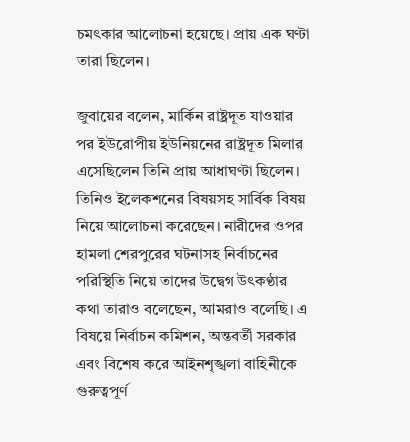চমৎকার আলোচনা হয়েছে। প্রায় এক ঘণ্টা তারা ছিলেন।

জুবায়ের বলেন, মার্কিন রাষ্ট্রদূত যাওয়ার পর ইউরোপীয় ইউনিয়নের রাষ্ট্রদূত মিলার এসেছিলেন তিনি প্রায় আধাঘণ্টা ছিলেন। তিনিও ইলেকশনের বিষয়সহ সার্বিক বিষয় নিয়ে আলোচনা করেছেন। নারীদের ওপর হামলা শেরপুরের ঘটনাসহ নির্বাচনের পরিস্থিতি নিয়ে তাদের উদ্বেগ উৎকণ্ঠার কথা তারাও বলেছেন, আমরাও বলেছি। এ বিষয়ে নির্বাচন কমিশন, অন্তবর্তী সরকার এবং বিশেষ করে আইনশৃঙ্খলা বাহিনীকে গুরুত্বপূর্ণ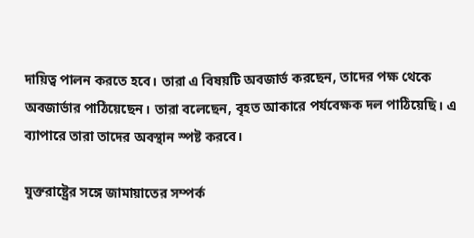দায়িত্ব পালন করতে হবে। তারা এ বিষয়টি অবজার্ভ করছেন, তাদের পক্ষ থেকে অবজার্ভার পাঠিয়েছেন। তারা বলেছেন, বৃহত আকারে পর্যবেক্ষক দল পাঠিয়েছি। এ ব্যাপারে তারা তাদের অবস্থান স্পষ্ট করবে।

যুক্তরাষ্ট্রের সঙ্গে জামায়াতের সম্পর্ক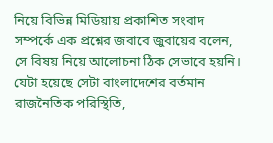নিয়ে বিভিন্ন মিডিয়ায় প্রকাশিত সংবাদ সম্পর্কে এক প্রশ্নের জবাবে জুবায়ের বলেন, সে বিষয় নিয়ে আলোচনা ঠিক সেভাবে হয়নি। যেটা হয়েছে সেটা বাংলাদেশের বর্তমান রাজনৈতিক পরিস্থিতি,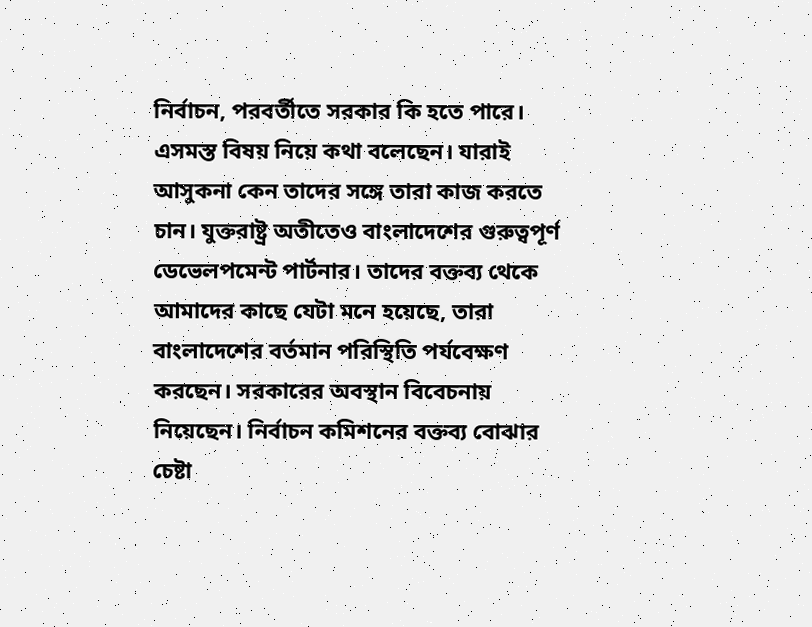নির্বাচন, পরবর্তীতে সরকার কি হতে পারে। এসমস্ত বিষয় নিয়ে কথা বলেছেন। যারাই আসুকনা কেন তাদের সঙ্গে তারা কাজ করতে চান। যুক্তরাষ্ট্র অতীতেও বাংলাদেশের গুরুত্বপূর্ণ ডেভেলপমেন্ট পার্টনার। তাদের বক্তব্য থেকে আমাদের কাছে যেটা মনে হয়েছে, তারা বাংলাদেশের বর্তমান পরিস্থিতি পর্যবেক্ষণ করছেন। সরকারের অবস্থান বিবেচনায় নিয়েছেন। নির্বাচন কমিশনের বক্তব্য বোঝার চেষ্টা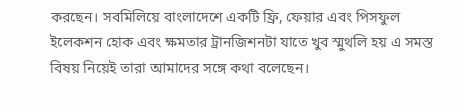করছেন। সবমিলিয়ে বাংলাদেশে একটি ফ্রি, ফেয়ার এবং পিসফুল ইলেকশন হোক এবং ক্ষমতার ট্রানজিশনটা যাতে খুব স্মুথলি হয় এ সমস্ত বিষয় নিয়েই তারা আমাদের সঙ্গে কথা বলেছেন।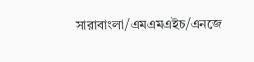সারাবাংলা/এমএমএইচ/এনজে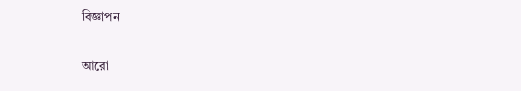বিজ্ঞাপন

আরো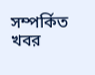সম্পর্কিত খবর